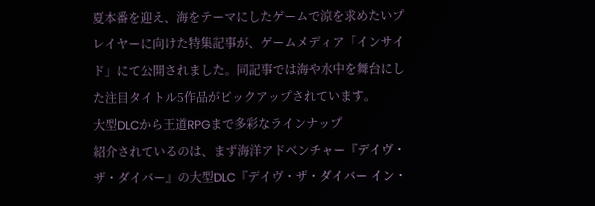夏本番を迎え、海をテーマにしたゲームで涼を求めたいプレイヤーに向けた特集記事が、ゲームメディア「インサイド」にて公開されました。同記事では海や水中を舞台にした注目タイトル5作品がピックアップされています。
大型DLCから王道RPGまで多彩なラインナップ
紹介されているのは、まず海洋アドベンチャー『デイヴ・ザ・ダイバー』の大型DLC『デイヴ・ザ・ダイバー イン・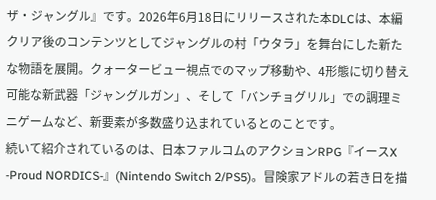ザ・ジャングル』です。2026年6月18日にリリースされた本DLCは、本編クリア後のコンテンツとしてジャングルの村「ウタラ」を舞台にした新たな物語を展開。クォータービュー視点でのマップ移動や、4形態に切り替え可能な新武器「ジャングルガン」、そして「バンチョグリル」での調理ミニゲームなど、新要素が多数盛り込まれているとのことです。
続いて紹介されているのは、日本ファルコムのアクションRPG『イースX -Proud NORDICS-』(Nintendo Switch 2/PS5)。冒険家アドルの若き日を描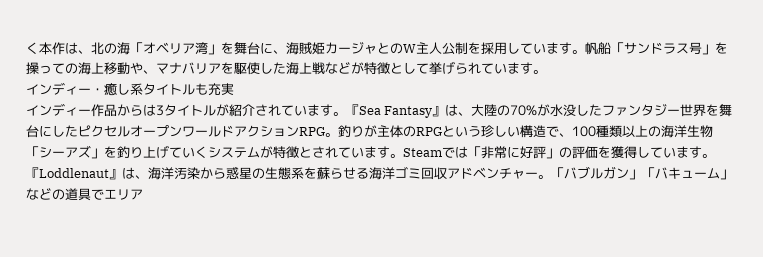く本作は、北の海「オベリア湾」を舞台に、海賊姫カージャとのW主人公制を採用しています。帆船「サンドラス号」を操っての海上移動や、マナバリアを駆使した海上戦などが特徴として挙げられています。
インディー・癒し系タイトルも充実
インディー作品からは3タイトルが紹介されています。『Sea Fantasy』は、大陸の70%が水没したファンタジー世界を舞台にしたピクセルオープンワールドアクションRPG。釣りが主体のRPGという珍しい構造で、100種類以上の海洋生物「シーアズ」を釣り上げていくシステムが特徴とされています。Steamでは「非常に好評」の評価を獲得しています。
『Loddlenaut』は、海洋汚染から惑星の生態系を蘇らせる海洋ゴミ回収アドベンチャー。「バブルガン」「バキューム」などの道具でエリア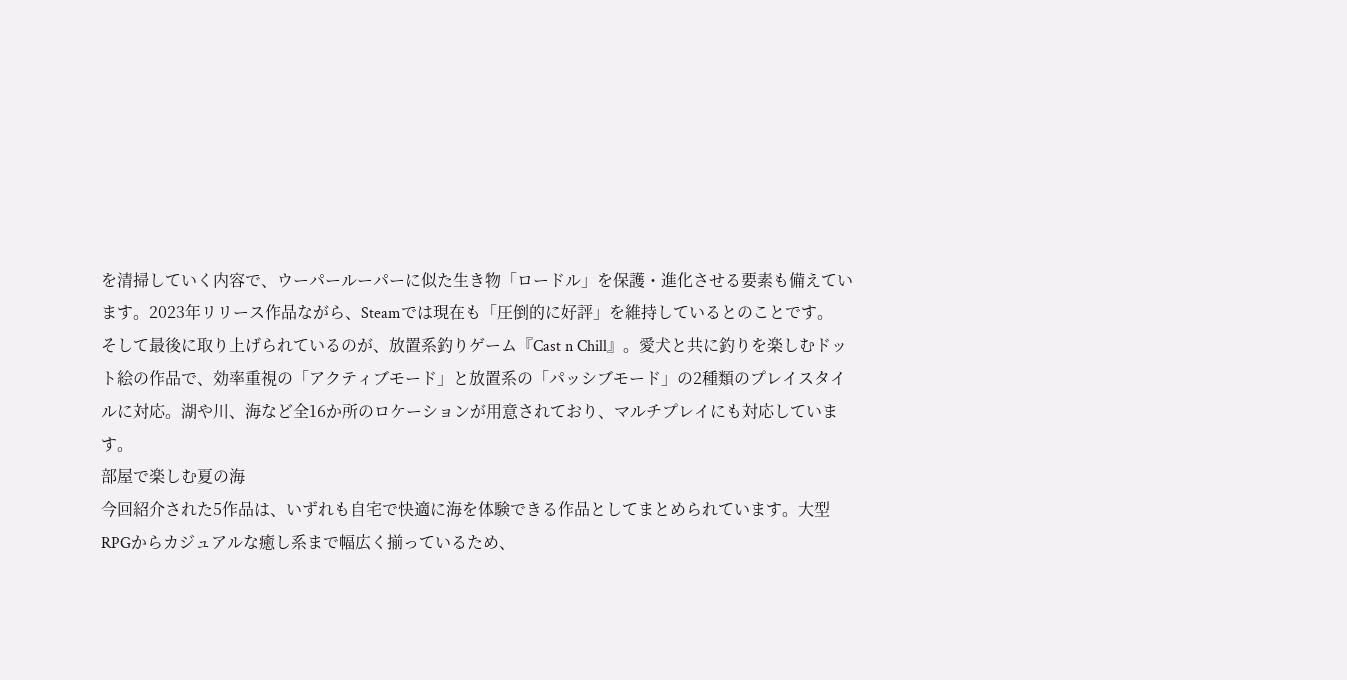を清掃していく内容で、ウーパールーパーに似た生き物「ロードル」を保護・進化させる要素も備えています。2023年リリース作品ながら、Steamでは現在も「圧倒的に好評」を維持しているとのことです。
そして最後に取り上げられているのが、放置系釣りゲーム『Cast n Chill』。愛犬と共に釣りを楽しむドット絵の作品で、効率重視の「アクティブモード」と放置系の「パッシブモード」の2種類のプレイスタイルに対応。湖や川、海など全16か所のロケーションが用意されており、マルチプレイにも対応しています。
部屋で楽しむ夏の海
今回紹介された5作品は、いずれも自宅で快適に海を体験できる作品としてまとめられています。大型RPGからカジュアルな癒し系まで幅広く揃っているため、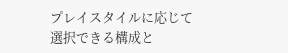プレイスタイルに応じて選択できる構成と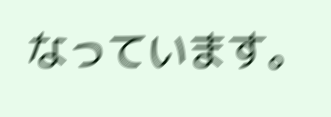なっています。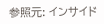参照元: インサイド